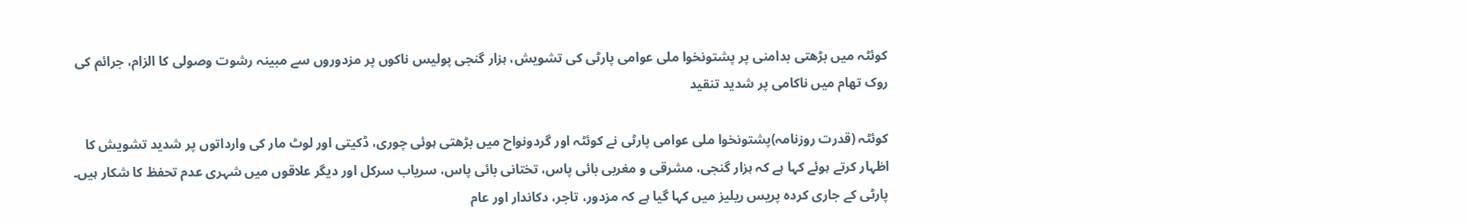کوئٹہ میں بڑھتی بدامنی پر پشتونخوا ملی عوامی پارٹی کی تشویش، ہزار گنجی پولیس ناکوں پر مزدوروں سے مبینہ رشوت وصولی کا الزام، جرائم کی روک تھام میں ناکامی پر شدید تنقید

کوئٹہ (قدرت روزنامہ)پشتونخوا ملی عوامی پارٹی نے کوئٹہ اور گردونواح میں بڑھتی ہوئی چوری، ڈکیتی اور لوٹ مار کی وارداتوں پر شدید تشویش کا اظہار کرتے ہوئے کہا ہے کہ ہزار گنجی، مشرقی و مغربی بائی پاس، تختانی بائی پاس، سریاب سرکل اور دیگر علاقوں میں شہری عدم تحفظ کا شکار ہیں۔ پارٹی کے جاری کردہ پریس ریلیز میں کہا گیا ہے کہ مزدور، تاجر، دکاندار اور عام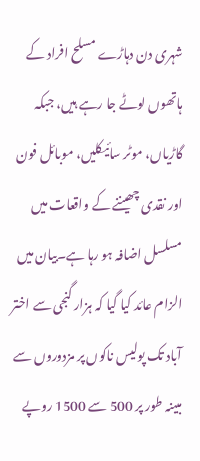شہری دن دہاڑے مسلح افراد کے ہاتھوں لوٹے جا رہے ہیں، جبکہ گاڑیاں، موٹر سائیکلیں، موبائل فون اور نقدی چھیننے کے واقعات میں مسلسل اضافہ ہو رہا ہے۔بیان میں الزام عائد کیا گیا کہ ہزار گنجی سے اختر آباد تک پولیس ناکوں پر مزدوروں سے مبینہ طور پر 500 سے 1500 روپے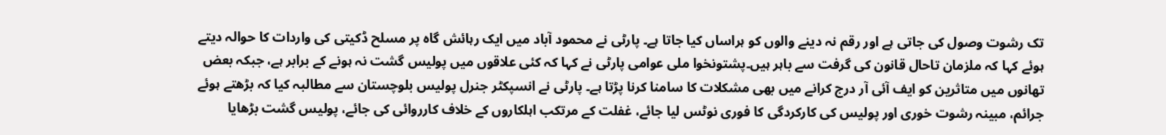تک رشوت وصول کی جاتی ہے اور رقم نہ دینے والوں کو ہراساں کیا جاتا ہے۔ پارٹی نے محمود آباد میں ایک رہائش گاہ پر مسلح ڈکیتی کی واردات کا حوالہ دیتے ہوئے کہا کہ ملزمان تاحال قانون کی گرفت سے باہر ہیں۔پشتونخوا ملی عوامی پارٹی نے کہا کہ کئی علاقوں میں پولیس گشت نہ ہونے کے برابر ہے، جبکہ بعض تھانوں میں متاثرین کو ایف آئی آر درج کرانے میں بھی مشکلات کا سامنا کرنا پڑتا ہے۔ پارٹی نے انسپکٹر جنرل پولیس بلوچستان سے مطالبہ کیا کہ بڑھتے ہوئے جرائم، مبینہ رشوت خوری اور پولیس کی کارکردگی کا فوری نوٹس لیا جائے، غفلت کے مرتکب اہلکاروں کے خلاف کارروائی کی جائے، پولیس گشت بڑھایا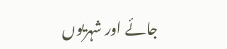جائے اور شہریوں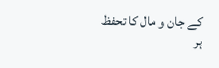کے جان و مال کا تحفظ ہر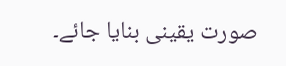صورت یقینی بنایا جائے۔